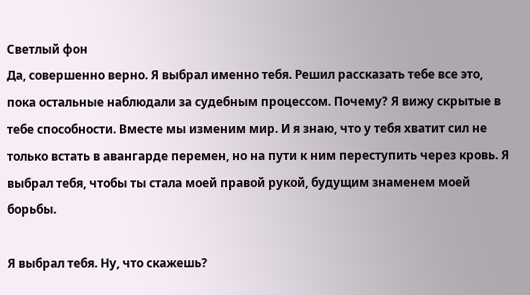Светлый фон
Да, совершенно верно. Я выбрал именно тебя. Решил рассказать тебе все это, пока остальные наблюдали за судебным процессом. Почему? Я вижу скрытые в тебе способности. Вместе мы изменим мир. И я знаю, что у тебя хватит сил не только встать в авангарде перемен, но на пути к ним переступить через кровь. Я выбрал тебя, чтобы ты стала моей правой рукой, будущим знаменем моей борьбы.

Я выбрал тебя. Ну, что скажешь?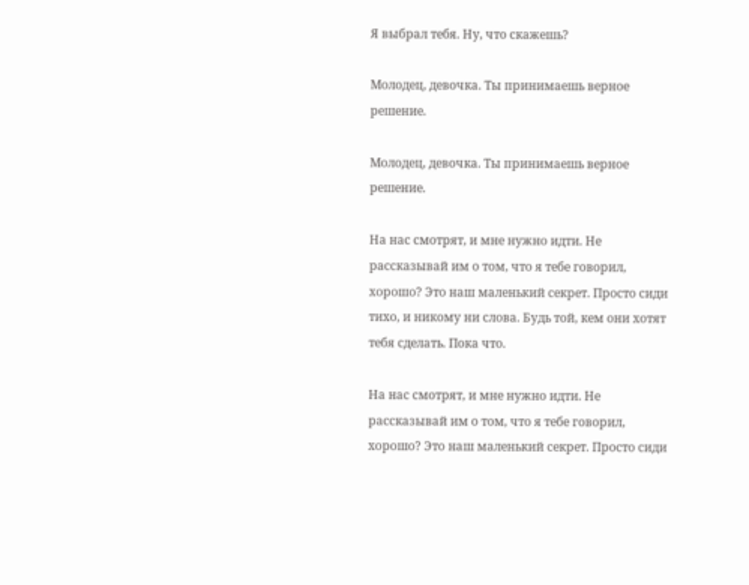Я выбрал тебя. Ну, что скажешь?

Молодец, девочка. Ты принимаешь верное решение.

Молодец, девочка. Ты принимаешь верное решение.

На нас смотрят, и мне нужно идти. Не рассказывай им о том, что я тебе говорил, хорошо? Это наш маленький секрет. Просто сиди тихо, и никому ни слова. Будь той, кем они хотят тебя сделать. Пока что.

На нас смотрят, и мне нужно идти. Не рассказывай им о том, что я тебе говорил, хорошо? Это наш маленький секрет. Просто сиди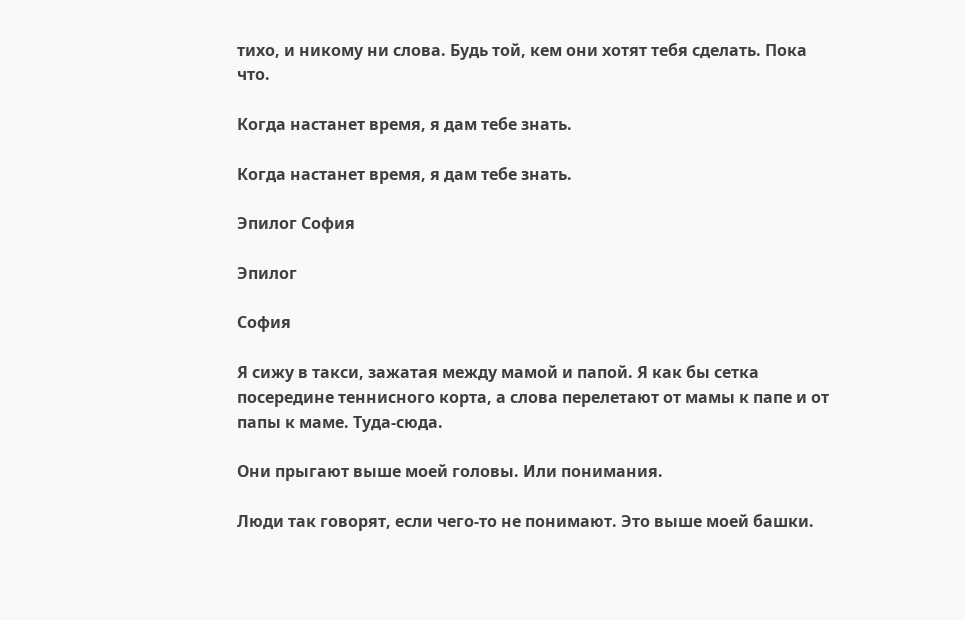тихо, и никому ни слова. Будь той, кем они хотят тебя сделать. Пока что.

Когда настанет время, я дам тебе знать.

Когда настанет время, я дам тебе знать.

Эпилог София

Эпилог

София

Я сижу в такси, зажатая между мамой и папой. Я как бы сетка посередине теннисного корта, а слова перелетают от мамы к папе и от папы к маме. Туда-сюда.

Они прыгают выше моей головы. Или понимания.

Люди так говорят, если чего-то не понимают. Это выше моей башки.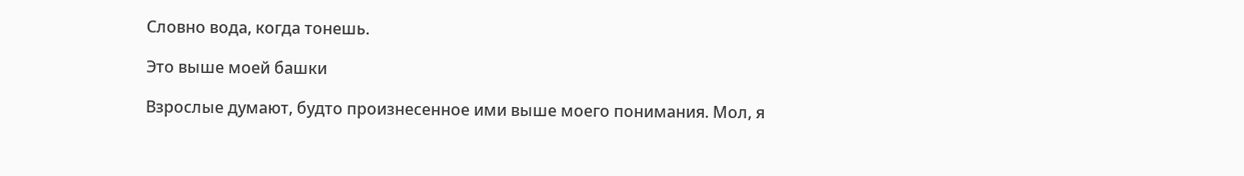Словно вода, когда тонешь.

Это выше моей башки

Взрослые думают, будто произнесенное ими выше моего понимания. Мол, я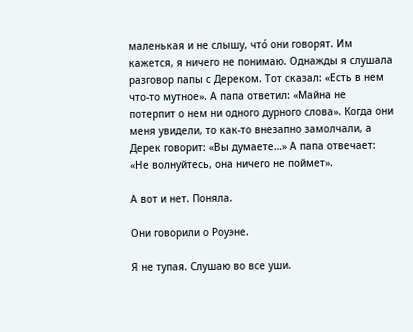маленькая и не слышу, что́ они говорят. Им кажется, я ничего не понимаю. Однажды я слушала разговор папы с Дереком. Тот сказал: «Есть в нем что-то мутное». А папа ответил: «Майна не потерпит о нем ни одного дурного слова». Когда они меня увидели, то как-то внезапно замолчали, а Дерек говорит: «Вы думаете…» А папа отвечает: «Не волнуйтесь, она ничего не поймет».

А вот и нет. Поняла.

Они говорили о Роуэне.

Я не тупая. Слушаю во все уши.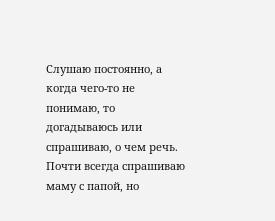Слушаю постоянно, а когда чего-то не понимаю, то догадываюсь или спрашиваю, о чем речь. Почти всегда спрашиваю маму с папой, но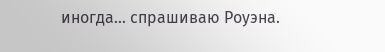иногда… спрашиваю Роуэна.